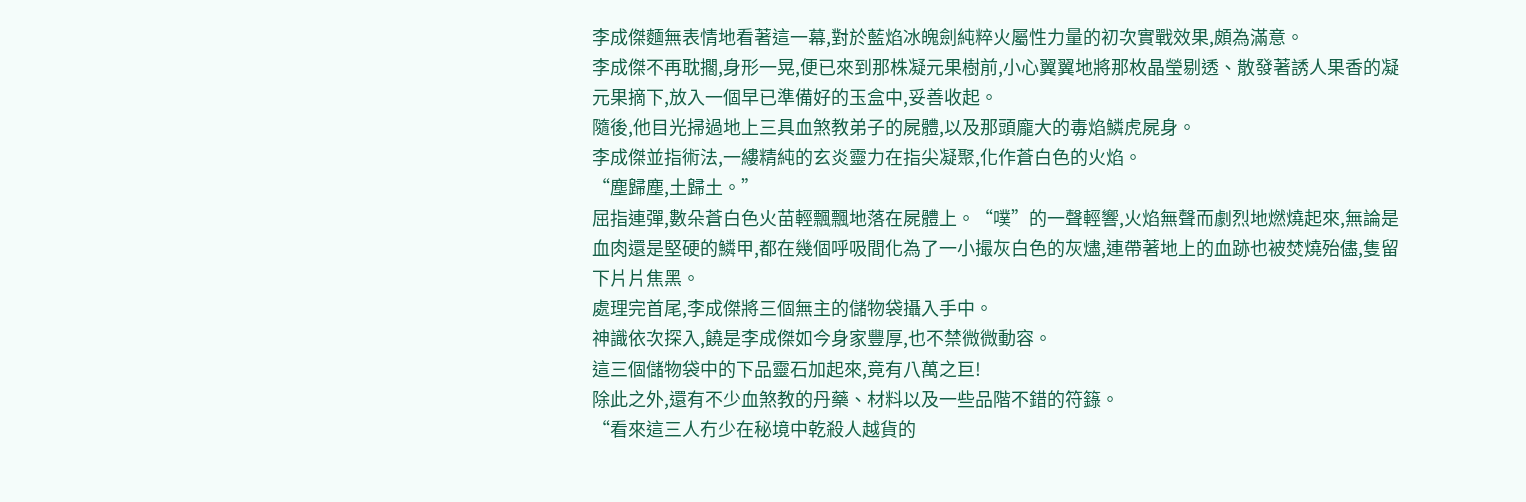李成傑麵無表情地看著這一幕,對於藍焰冰魄劍純粹火屬性力量的初次實戰效果,頗為滿意。
李成傑不再耽擱,身形一晃,便已來到那株凝元果樹前,小心翼翼地將那枚晶瑩剔透、散發著誘人果香的凝元果摘下,放入一個早已準備好的玉盒中,妥善收起。
隨後,他目光掃過地上三具血煞教弟子的屍體,以及那頭龐大的毒焰鱗虎屍身。
李成傑並指術法,一縷精純的玄炎靈力在指尖凝聚,化作蒼白色的火焰。
“塵歸塵,土歸土。”
屈指連彈,數朵蒼白色火苗輕飄飄地落在屍體上。“噗”的一聲輕響,火焰無聲而劇烈地燃燒起來,無論是血肉還是堅硬的鱗甲,都在幾個呼吸間化為了一小撮灰白色的灰燼,連帶著地上的血跡也被焚燒殆儘,隻留下片片焦黑。
處理完首尾,李成傑將三個無主的儲物袋攝入手中。
神識依次探入,饒是李成傑如今身家豐厚,也不禁微微動容。
這三個儲物袋中的下品靈石加起來,竟有八萬之巨!
除此之外,還有不少血煞教的丹藥、材料以及一些品階不錯的符籙。
“看來這三人冇少在秘境中乾殺人越貨的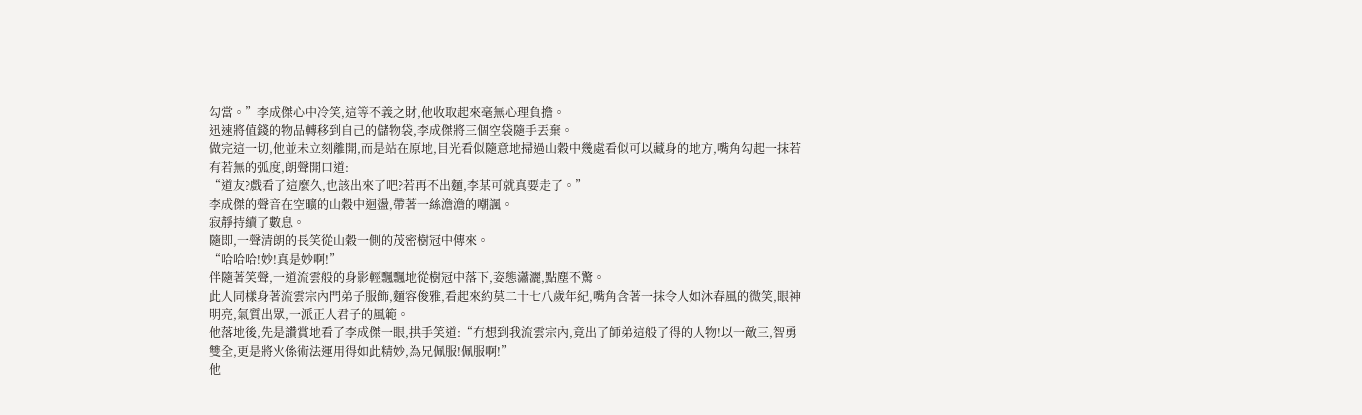勾當。”李成傑心中冷笑,這等不義之財,他收取起來毫無心理負擔。
迅速將值錢的物品轉移到自己的儲物袋,李成傑將三個空袋隨手丟棄。
做完這一切,他並未立刻離開,而是站在原地,目光看似隨意地掃過山穀中幾處看似可以藏身的地方,嘴角勾起一抹若有若無的弧度,朗聲開口道:
“道友?戲看了這麼久,也該出來了吧?若再不出麵,李某可就真要走了。”
李成傑的聲音在空曠的山穀中迴盪,帶著一絲澹澹的嘲諷。
寂靜持續了數息。
隨即,一聲清朗的長笑從山穀一側的茂密樹冠中傳來。
“哈哈哈!妙!真是妙啊!”
伴隨著笑聲,一道流雲般的身影輕飄飄地從樹冠中落下,姿態瀟灑,點塵不驚。
此人同樣身著流雲宗內門弟子服飾,麵容俊雅,看起來約莫二十七八歲年紀,嘴角含著一抹令人如沐春風的微笑,眼神明亮,氣質出眾,一派正人君子的風範。
他落地後,先是讚賞地看了李成傑一眼,拱手笑道:“冇想到我流雲宗內,竟出了師弟這般了得的人物!以一敵三,智勇雙全,更是將火係術法運用得如此精妙,為兄佩服!佩服啊!”
他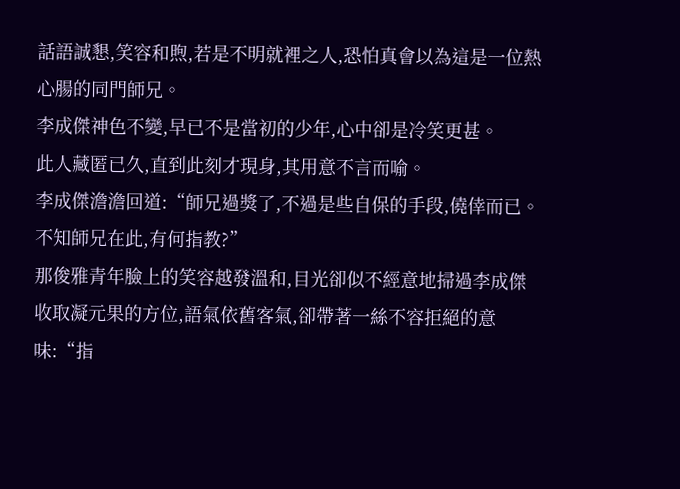話語誠懇,笑容和煦,若是不明就裡之人,恐怕真會以為這是一位熱心腸的同門師兄。
李成傑神色不變,早已不是當初的少年,心中卻是冷笑更甚。
此人藏匿已久,直到此刻才現身,其用意不言而喻。
李成傑澹澹回道:“師兄過獎了,不過是些自保的手段,僥倖而已。不知師兄在此,有何指教?”
那俊雅青年臉上的笑容越發溫和,目光卻似不經意地掃過李成傑收取凝元果的方位,語氣依舊客氣,卻帶著一絲不容拒絕的意味:“指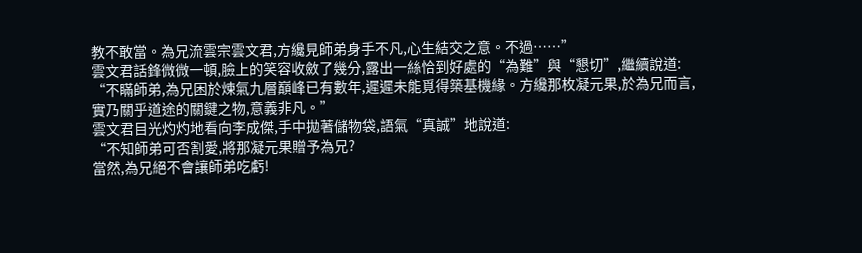教不敢當。為兄流雲宗雲文君,方纔見師弟身手不凡,心生結交之意。不過……”
雲文君話鋒微微一頓,臉上的笑容收斂了幾分,露出一絲恰到好處的“為難”與“懇切”,繼續說道:
“不瞞師弟,為兄困於煉氣九層巔峰已有數年,遲遲未能覓得築基機緣。方纔那枚凝元果,於為兄而言,實乃關乎道途的關鍵之物,意義非凡。”
雲文君目光灼灼地看向李成傑,手中拋著儲物袋,語氣“真誠”地說道:
“不知師弟可否割愛,將那凝元果贈予為兄?
當然,為兄絕不會讓師弟吃虧!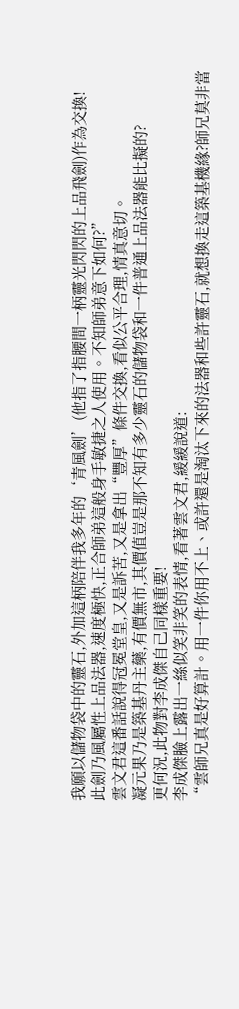我願以儲物袋中的靈石,外加這柄陪伴我多年的‘青風劍’(他指了指腰間一柄靈光閃閃的上品飛劍)作為交換!
此劍乃風屬性上品法器,速度極快,正合師弟這般身手敏捷之人使用。不知師弟意下如何?”
雲文君這番話說得冠冕堂皇,又是訴苦,又是拿出“豐厚”條件交換,看似公平合理,情真意切。
凝元果乃是築基丹主藥,有價無市,其價值豈是那不知有多少靈石的儲物袋和一件普通上品法器能比擬的?
更何況,此物對李成傑自己同樣重要!
李成傑臉上露出一絲似笑非笑的表情,看著雲文君,緩緩說道:
“雲師兄真是好算計。用一件你用不上、或許還是淘汰下來的法器和些許靈石,就想換走這築基機緣?師兄莫非當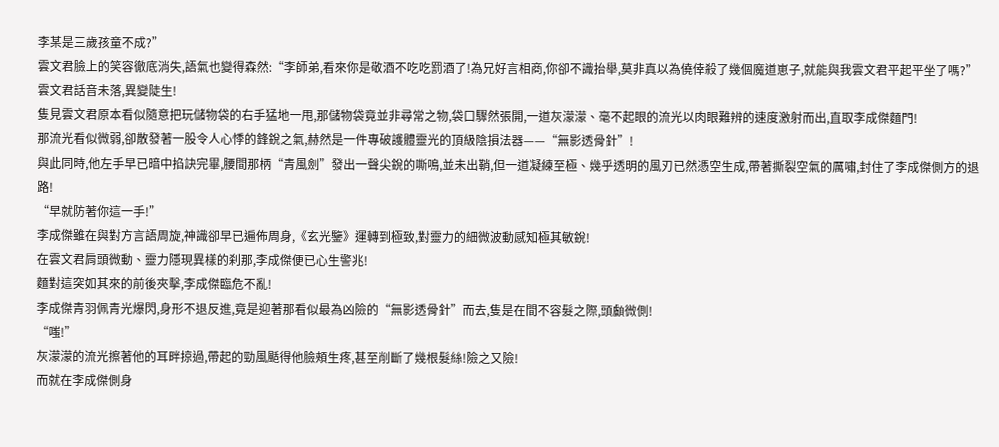李某是三歲孩童不成?”
雲文君臉上的笑容徹底消失,語氣也變得森然:“李師弟,看來你是敬酒不吃吃罰酒了!為兄好言相商,你卻不識抬舉,莫非真以為僥倖殺了幾個魔道崽子,就能與我雲文君平起平坐了嗎?”
雲文君話音未落,異變陡生!
隻見雲文君原本看似隨意把玩儲物袋的右手猛地一甩,那儲物袋竟並非尋常之物,袋口驟然張開,一道灰濛濛、毫不起眼的流光以肉眼難辨的速度激射而出,直取李成傑麵門!
那流光看似微弱,卻散發著一股令人心悸的鋒銳之氣,赫然是一件專破護體靈光的頂級陰損法器——“無影透骨針”!
與此同時,他左手早已暗中掐訣完畢,腰間那柄“青風劍”發出一聲尖銳的嘶鳴,並未出鞘,但一道凝練至極、幾乎透明的風刃已然憑空生成,帶著撕裂空氣的厲嘯,封住了李成傑側方的退路!
“早就防著你這一手!”
李成傑雖在與對方言語周旋,神識卻早已遍佈周身,《玄光鑒》運轉到極致,對靈力的細微波動感知極其敏銳!
在雲文君肩頭微動、靈力隱現異樣的刹那,李成傑便已心生警兆!
麵對這突如其來的前後夾擊,李成傑臨危不亂!
李成傑青羽佩青光爆閃,身形不退反進,竟是迎著那看似最為凶險的“無影透骨針”而去,隻是在間不容髮之際,頭顱微側!
“嗤!”
灰濛濛的流光擦著他的耳畔掠過,帶起的勁風颳得他臉頰生疼,甚至削斷了幾根髮絲!險之又險!
而就在李成傑側身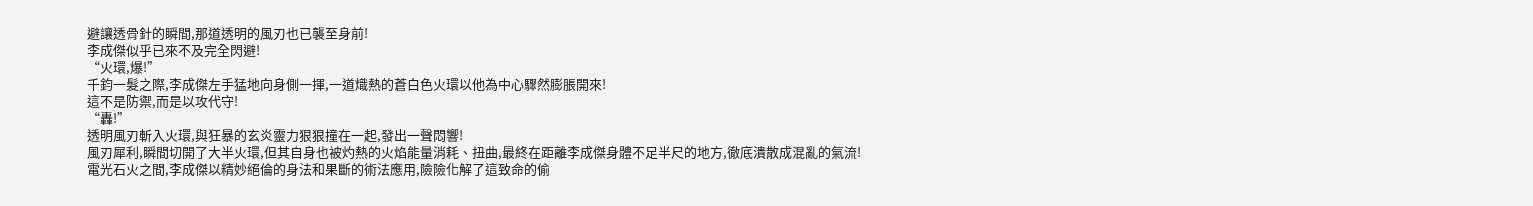避讓透骨針的瞬間,那道透明的風刃也已襲至身前!
李成傑似乎已來不及完全閃避!
“火環,爆!”
千鈞一髮之際,李成傑左手猛地向身側一揮,一道熾熱的蒼白色火環以他為中心驟然膨脹開來!
這不是防禦,而是以攻代守!
“轟!”
透明風刃斬入火環,與狂暴的玄炎靈力狠狠撞在一起,發出一聲悶響!
風刃犀利,瞬間切開了大半火環,但其自身也被灼熱的火焰能量消耗、扭曲,最終在距離李成傑身體不足半尺的地方,徹底潰散成混亂的氣流!
電光石火之間,李成傑以精妙絕倫的身法和果斷的術法應用,險險化解了這致命的偷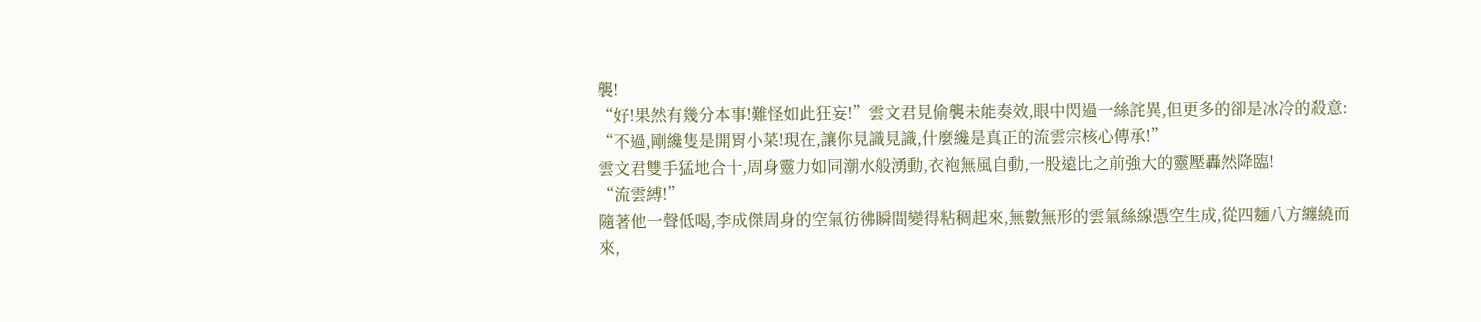襲!
“好!果然有幾分本事!難怪如此狂妄!”雲文君見偷襲未能奏效,眼中閃過一絲詫異,但更多的卻是冰冷的殺意:
“不過,剛纔隻是開胃小菜!現在,讓你見識見識,什麼纔是真正的流雲宗核心傳承!”
雲文君雙手猛地合十,周身靈力如同潮水般湧動,衣袍無風自動,一股遠比之前強大的靈壓轟然降臨!
“流雲縛!”
隨著他一聲低喝,李成傑周身的空氣彷彿瞬間變得粘稠起來,無數無形的雲氣絲線憑空生成,從四麵八方纏繞而來,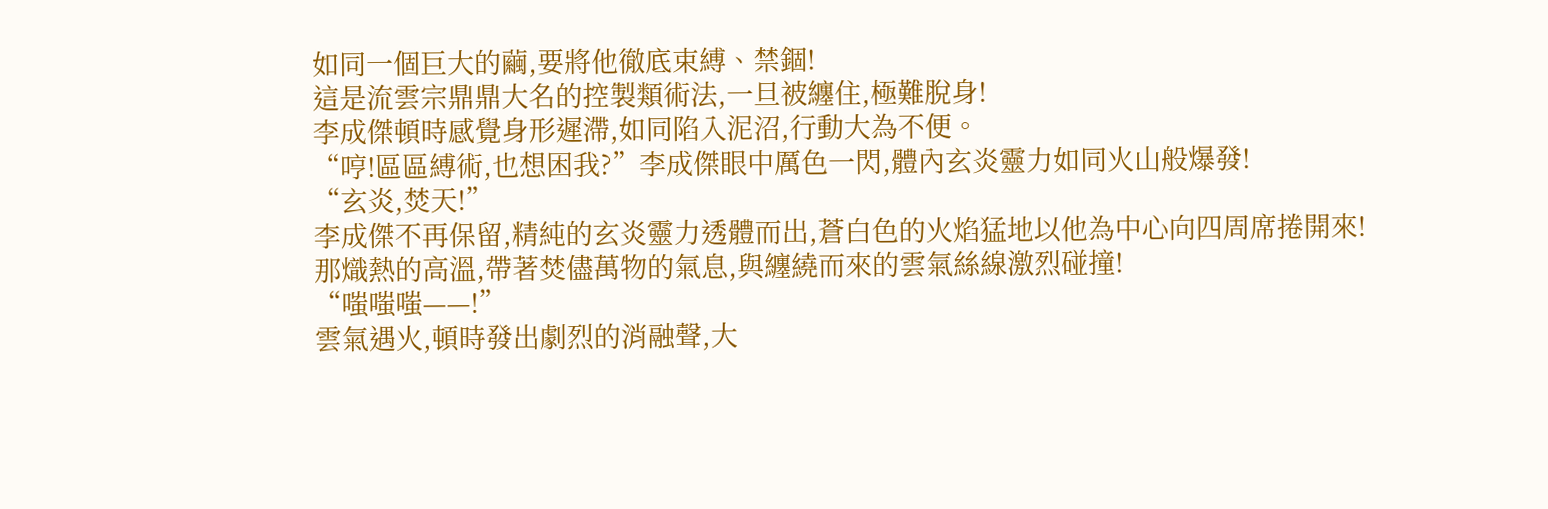如同一個巨大的繭,要將他徹底束縛、禁錮!
這是流雲宗鼎鼎大名的控製類術法,一旦被纏住,極難脫身!
李成傑頓時感覺身形遲滯,如同陷入泥沼,行動大為不便。
“哼!區區縛術,也想困我?”李成傑眼中厲色一閃,體內玄炎靈力如同火山般爆發!
“玄炎,焚天!”
李成傑不再保留,精純的玄炎靈力透體而出,蒼白色的火焰猛地以他為中心向四周席捲開來!
那熾熱的高溫,帶著焚儘萬物的氣息,與纏繞而來的雲氣絲線激烈碰撞!
“嗤嗤嗤——!”
雲氣遇火,頓時發出劇烈的消融聲,大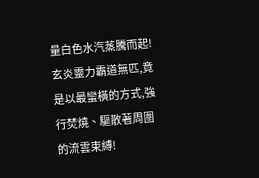量白色水汽蒸騰而起!
玄炎靈力霸道無匹,竟是以最蠻橫的方式,強行焚燒、驅散著周圍的流雲束縛!